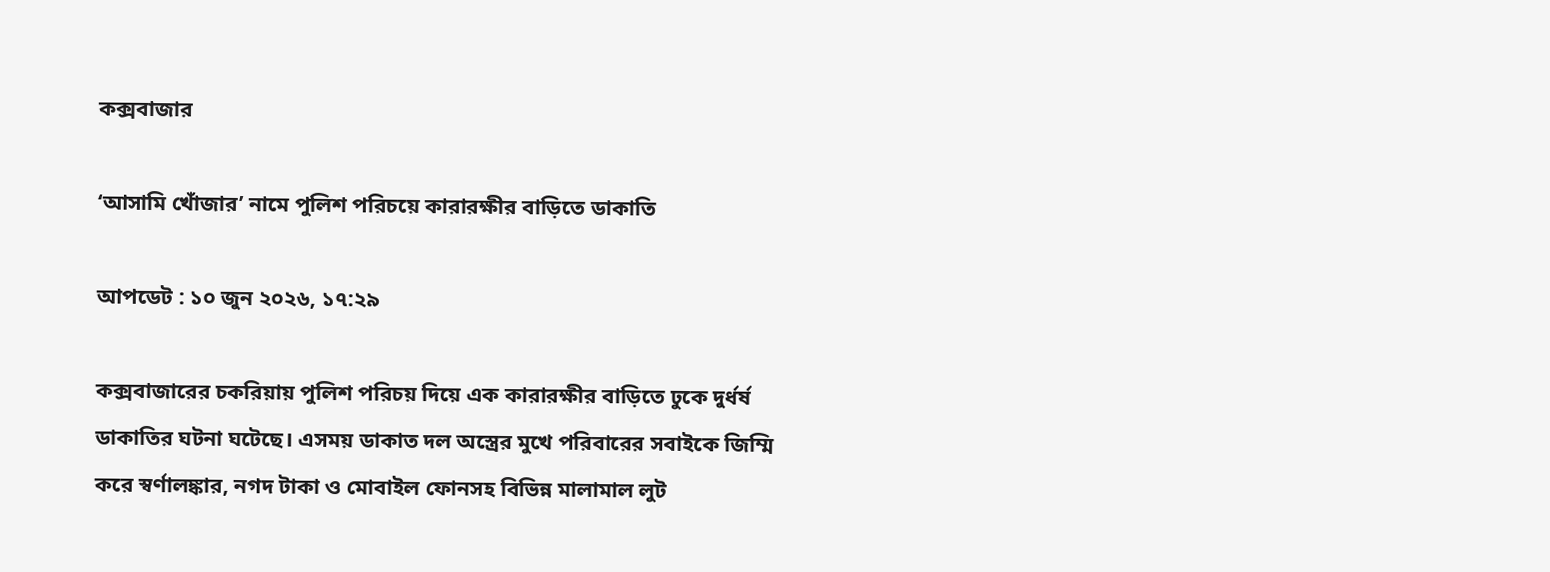কক্সবাজার

‘আসামি খোঁজার’ নামে পুলিশ পরিচয়ে কারারক্ষীর বাড়িতে ডাকাতি

আপডেট : ১০ জুন ২০২৬, ১৭:২৯

কক্সবাজারের চকরিয়ায় পুলিশ পরিচয় দিয়ে এক কারারক্ষীর বাড়িতে ঢুকে দুর্ধর্ষ ডাকাতির ঘটনা ঘটেছে। এসময় ডাকাত দল অস্ত্রের মুখে পরিবারের সবাইকে জিম্মি করে স্বর্ণালঙ্কার, নগদ টাকা ও মোবাইল ফোনসহ বিভিন্ন মালামাল লুট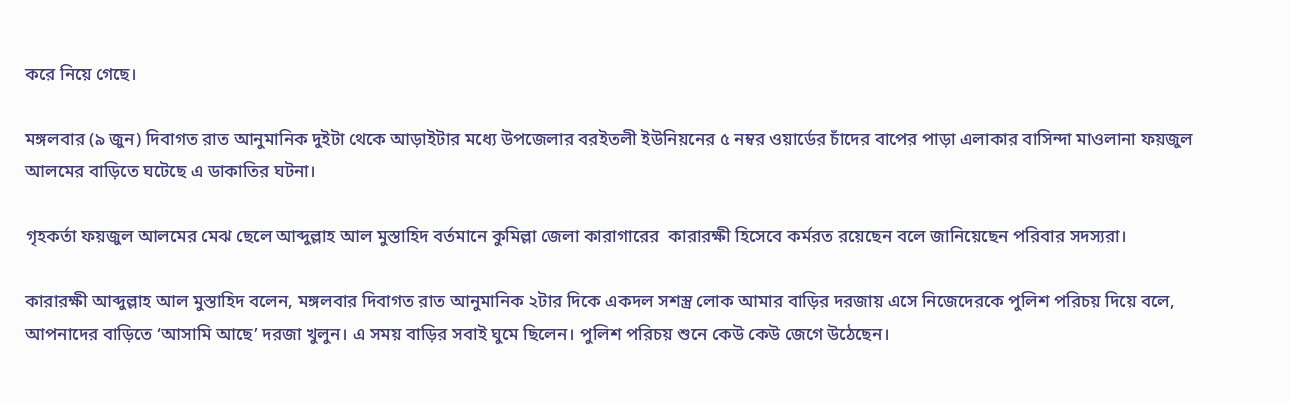করে নিয়ে গেছে।

মঙ্গলবার (৯ জুন) দিবাগত রাত আনুমানিক দুইটা থেকে আড়াইটার মধ্যে উপজেলার বরইতলী ইউনিয়নের ৫ নম্বর ওয়ার্ডের চাঁদের বাপের পাড়া এলাকার বাসিন্দা মাওলানা ফয়জুল আলমের বাড়িতে ঘটেছে এ ডাকাতির ঘটনা।

গৃহকর্তা ফয়জুল আলমের মেঝ ছেলে আব্দুল্লাহ আল মুস্তাহিদ বর্তমানে কুমিল্লা জেলা কারাগারের  কারারক্ষী হিসেবে কর্মরত রয়েছেন বলে জানিয়েছেন পরিবার সদস্যরা।

কারারক্ষী আব্দুল্লাহ আল মুস্তাহিদ বলেন, মঙ্গলবার দিবাগত রাত আনুমানিক ২টার দিকে একদল সশস্ত্র লোক আমার বাড়ির দরজায় এসে নিজেদেরকে পুলিশ পরিচয় দিয়ে বলে, আপনাদের বাড়িতে ‘আসামি আছে’ দরজা খুলুন। এ সময় বাড়ির সবাই ঘুমে ছিলেন। পুলিশ পরিচয় শুনে কেউ কেউ জেগে উঠেছেন।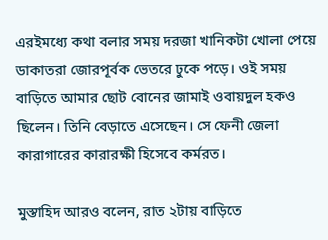এরইমধ্যে কথা বলার সময় দরজা খানিকটা খোলা পেয়ে ডাকাতরা জোরপূর্বক ভেতরে ঢুকে পড়ে। ওই সময় বাড়িতে আমার ছোট বোনের জামাই ওবায়দুল হকও ছিলেন। তিনি বেড়াতে এসেছেন। সে ফেনী জেলা কারাগারের কারারক্ষী হিসেবে কর্মরত।

মুস্তাহিদ আরও বলেন, রাত ২টায় বাড়িতে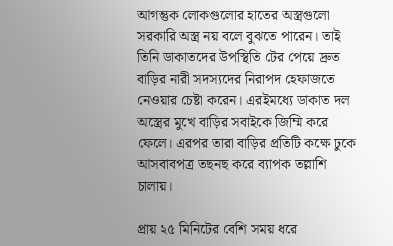আগন্তুক লোকগুলোর হাতের অস্ত্রগুলো সরকারি অস্ত্র নয় বলে বুঝতে পারেন। তাই তিনি ডাকাতদের উপস্থিতি টের পেয়ে দ্রুত বাড়ির নারী সদস্যদের নিরাপদ হেফাজতে নেওয়ার চেষ্টা করেন। এরইমধ্যে ডাকাত দল অস্ত্রের মুখে বাড়ির সবাইকে জিম্মি করে ফেলে। এরপর তারা বাড়ির প্রতিটি কক্ষে ঢুকে আসবাবপত্র তছনছ করে ব্যাপক তল্লাশি চালায়।

প্রায় ২৫ মিনিটের বেশি সময় ধরে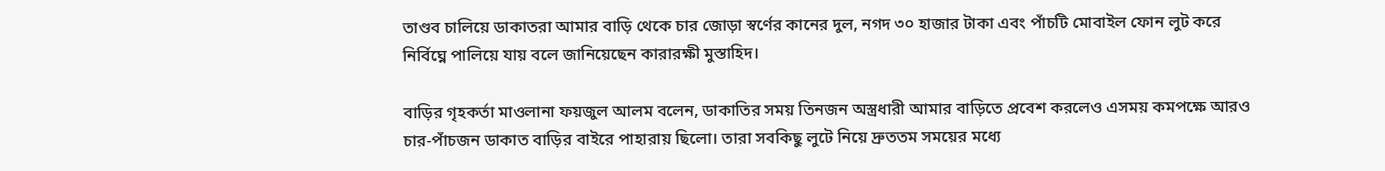তাণ্ডব চালিয়ে ডাকাতরা আমার বাড়ি থেকে চার জোড়া স্বর্ণের কানের দুল, নগদ ৩০ হাজার টাকা এবং পাঁচটি মোবাইল ফোন লুট করে নির্বিঘ্নে পালিয়ে যায় বলে জানিয়েছেন কারারক্ষী মুস্তাহিদ।

বাড়ির গৃহকর্তা মাওলানা ফয়জুল আলম বলেন, ডাকাতির সময় তিনজন অস্ত্রধারী আমার বাড়িতে প্রবেশ করলেও এসময় কমপক্ষে আরও চার-পাঁচজন ডাকাত বাড়ির বাইরে পাহারায় ছিলো। তারা সবকিছু লুটে নিয়ে দ্রুততম সময়ের মধ্যে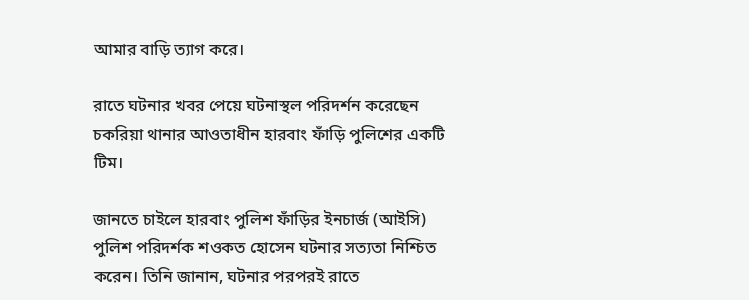আমার বাড়ি ত্যাগ করে।

রাতে ঘটনার খবর পেয়ে ঘটনাস্থল পরিদর্শন করেছেন চকরিয়া থানার আওতাধীন হারবাং ফাঁড়ি পুলিশের একটি টিম।

জানতে চাইলে হারবাং পুলিশ ফাঁড়ির ইনচার্জ (আইসি) পুলিশ পরিদর্শক শওকত হোসেন ঘটনার সত্যতা নিশ্চিত করেন। তিনি জানান, ঘটনার পরপরই রাতে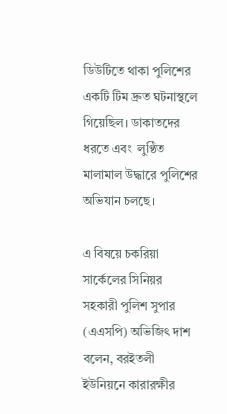ডিউটিতে থাকা পুলিশের একটি টিম দ্রুত ঘটনাস্থলে গিয়েছিল। ডাকাতদের ধরতে এবং  লুণ্ঠিত মালামাল উদ্ধারে পুলিশের অভিযান চলছে।

এ বিষয়ে চকরিয়া সার্কেলের সিনিয়র সহকারী পুলিশ সুপার (এএসপি) অভিজিৎ দাশ বলেন, বরইতলী ইউনিয়নে কারারক্ষীর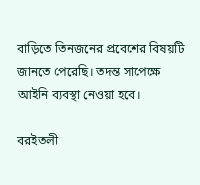বাড়িতে তিনজনের প্রবেশের বিষয়টি জানতে পেরেছি। তদন্ত সাপেক্ষে আইনি ব্যবস্থা নেওয়া হবে।

বরইতলী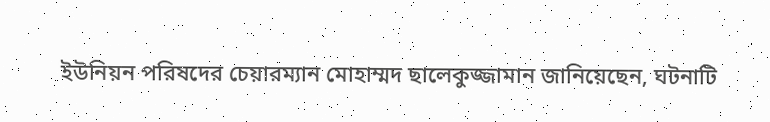ইউনিয়ন পরিষদের চেয়ারম্যান মোহাম্মদ ছালেকুজ্জামান জানিয়েছেন, ঘটনাটি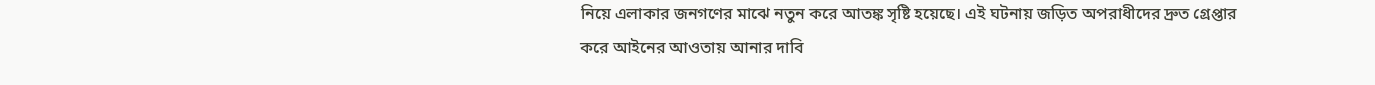নিয়ে এলাকার জনগণের মাঝে নতুন করে আতঙ্ক সৃষ্টি হয়েছে। এই ঘটনায় জড়িত অপরাধীদের দ্রুত গ্রেপ্তার করে আইনের আওতায় আনার দাবি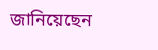জানিয়েছেন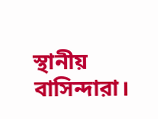স্থানীয় বাসিন্দারা।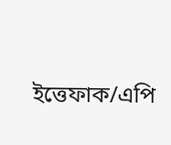ইত্তেফাক/এপি